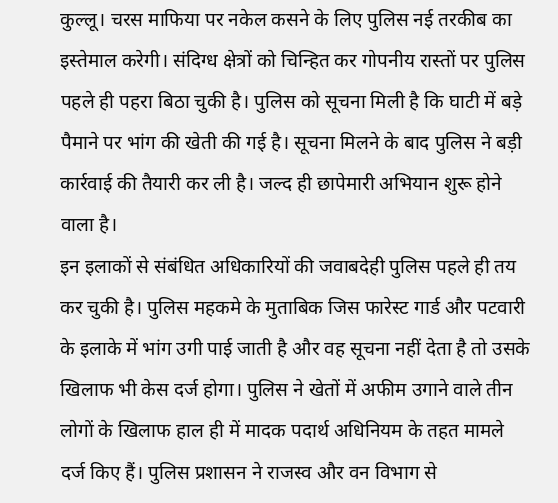कुल्लू। चरस माफिया पर नकेल कसने के लिए पुलिस नई तरकीब का इस्तेमाल करेगी। संदिग्ध क्षेत्रों को चिन्हित कर गोपनीय रास्तों पर पुलिस पहले ही पहरा बिठा चुकी है। पुलिस को सूचना मिली है कि घाटी में बड़े पैमाने पर भांग की खेती की गई है। सूचना मिलने के बाद पुलिस ने बड़ी कार्रवाई की तैयारी कर ली है। जल्द ही छापेमारी अभियान शुरू होने वाला है।
इन इलाकों से संबंधित अधिकारियों की जवाबदेही पुलिस पहले ही तय कर चुकी है। पुलिस महकमे के मुताबिक जिस फारेस्ट गार्ड और पटवारी के इलाके में भांग उगी पाई जाती है और वह सूचना नहीं देता है तो उसके खिलाफ भी केस दर्ज होगा। पुलिस ने खेतों में अफीम उगाने वाले तीन लोगों के खिलाफ हाल ही में मादक पदार्थ अधिनियम के तहत मामले दर्ज किए हैं। पुलिस प्रशासन ने राजस्व और वन विभाग से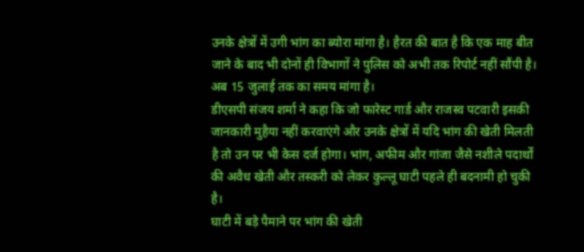उनके क्षेत्रों में उगी भांग का ब्योरा मांगा है। हैरत की बात है कि एक माह बीत जाने के बाद भी दोनों ही विभागों ने पुलिस को अभी तक रिपोर्ट नहीं सौंपी है। अब 15 जुलाई तक का समय मांगा है।
डीएसपी संजय शर्मा ने कहा कि जो फारेस्ट गार्ड और राजस्व पटवारी इसकी जानकारी मुहैया नहीं करवाएंगे और उनके क्षेत्रों में यदि भांग की खेती मिलती है तो उन पर भी केस दर्ज होगा। भांग, अफीम और गांजा जैसे नशीले पदार्थों की अवैध खेती और तस्करी को लेकर कुल्लू घाटी पहले ही बदनामी हो चुकी है।
घाटी में बड़े पैमाने पर भांग की खेती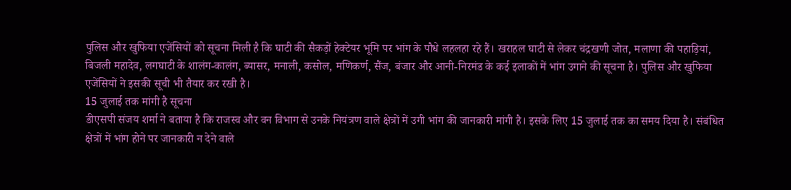पुलिस और खुफिया एजेंसियों को सूचना मिली है कि घाटी की सैकड़ों हेक्टेयर भूमि पर भांग के पौधे लहलहा रहे हैं। खराहल घाटी से लेकर चंद्रखणी जोत, मलाणा की पहाड़ियां, बिजली महादेव, लगघाटी के शालंग-कालंग, ब्यासर, मनाली, कसोल, मणिकर्ण, सैंज, बंजार और आनी-निरमंड के कई इलाकों में भांग उगाने की सूचना है। पुलिस और खुफिया एजेंसियों ने इसकी सूची भी तैयार कर रखी है।
15 जुलाई तक मांगी है सूचना
डीएसपी संजय शर्मा ने बताया है कि राजस्व और वन विभाग से उनके नियंत्रण वाले क्षेत्रों में उगी भांग की जानकारी मांगी है। इसके लिए 15 जुलाई तक का समय दिया है। संबंधित क्षेत्रों में भांग होने पर जानकारी न देने वाले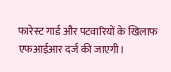फारेस्ट गार्ड और पटवारियों के खिलाफ एफआईआर दर्ज की जाएगी।